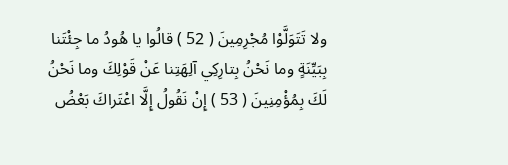ولا تَتَوَلَّوْا مُجْرِمِينَ ( 52 ) قالُوا يا هُودُ ما جِئْتَنا بِبَيِّنَةٍ وما نَحْنُ بِتارِكِي آلِهَتِنا عَنْ قَوْلِكَ وما نَحْنُ لَكَ بِمُؤْمِنِينَ ( 53 ) إِنْ نَقُولُ إِلَّا اعْتَراكَ بَعْضُ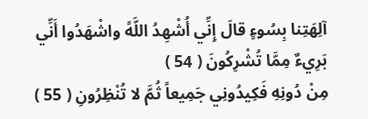آلِهَتِنا بِسُوءٍ قالَ إِنِّي أُشْهِدُ اللَّهً واشْهَدُوا أَنِّي بَرِيءٌ مِمَّا تُشْرِكُونَ ( 54 )
مِنْ دُونِهِ فَكِيدُونِي جَمِيعاً ثُمَّ لا تُنْظِرُونِ ( 55 )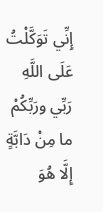إِنِّي تَوَكَّلْتُ عَلَى اللَّهِ رَبِّي ورَبِّكُمْ ما مِنْ دَابَّةٍ إِلَّا هُوَ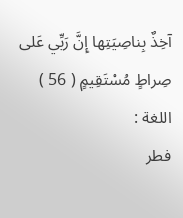آخِذٌ بِناصِيَتِها إِنَّ رَبِّي عَلى صِراطٍ مُسْتَقِيمٍ ( 56 )
اللغة :
فطر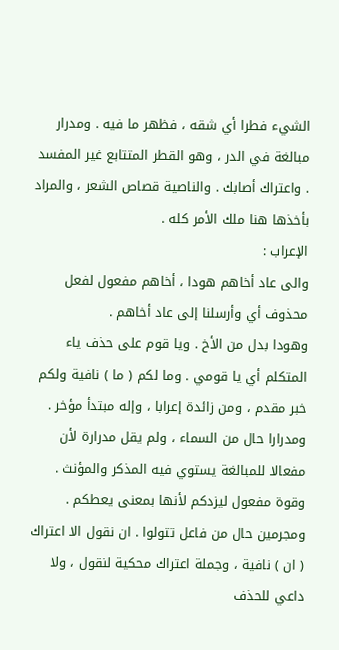الشيء فطرا أي شقه ، فظهر ما فيه . ومدرار مبالغة في الدر ، وهو القطر المتتابع غير المفسد . واعتراك أصابك . والناصية قصاص الشعر ، والمراد بأخذها هنا ملك الأمر كله .
الإعراب :
والى عاد أخاهم هودا ، أخاهم مفعول لفعل محذوف أي وأرسلنا إلى عاد أخاهم .
وهودا بدل من الأخ . ويا قوم على حذف ياء المتكلم أي يا قومي . وما لكم ( ما ) نافية ولكم خبر مقدم ، ومن زائدة إعرابا ، وإله مبتدأ مؤخر . ومدرارا حال من السماء ، ولم يقل مدرارة لأن مفعالا للمبالغة يستوي فيه المذكر والمؤنث .
وقوة مفعول ليزدكم لأنها بمعنى يعطكم . ومجرمين حال من فاعل تتولوا . ان نقول الا اعتراك ( ان ) نافية ، وجملة اعتراك محكية لنقول ، ولا داعي للحذف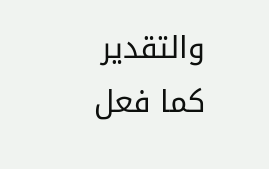والتقدير كما فعل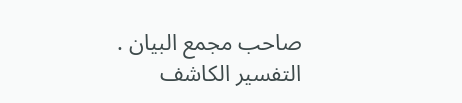صاحب مجمع البيان .
التفسير الكاشف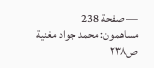— صفحة 238
مساهمون: محمد جواد مغنية
ص٢٣٨